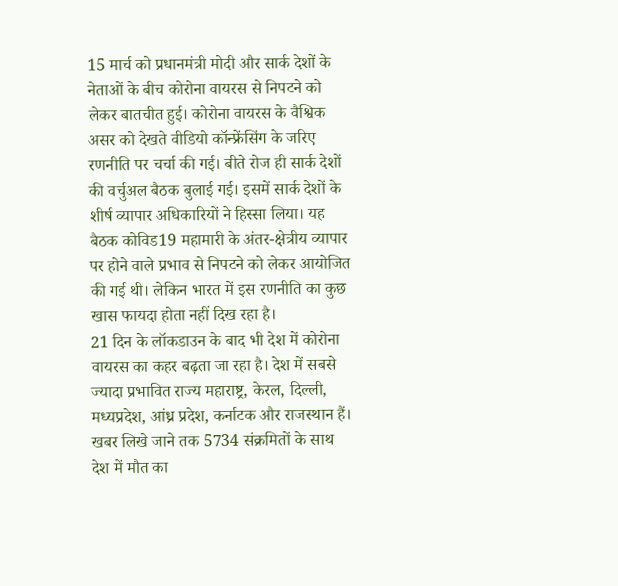15 मार्च को प्रधानमंत्री मोदी और सार्क देशों के नेताओं के बीच कोरोना वायरस से निपटने को लेकर बातचीत हुई। कोरोना वायरस के वैश्विक असर को देखते वीडियो कॉन्फ्रेंसिंग के जरिए रणनीति पर चर्चा की गई। बीते रोज ही सार्क देशों की वर्चुअल बैठक बुलाई गई। इसमें सार्क देशों के शीर्ष व्यापार अधिकारियों ने हिस्सा लिया। यह बैठक कोविड19 महामारी के अंतर-क्षेत्रीय व्यापार पर होने वाले प्रभाव से निपटने को लेकर आयोजित की गई थी। लेकिन भारत में इस रणनीति का कुछ खास फायदा होता नहीं दिख रहा है।
21 दिन के लॉकडाउन के बाद भी देश में कोरोना वायरस का कहर बढ़ता जा रहा है। देश में सबसे ज्यादा प्रभावित राज्य महाराष्ट्र, केरल, दिल्ली, मध्यप्रदेश, आंध्र प्रदेश, कर्नाटक और राजस्थान हैं। खबर लिखे जाने तक 5734 संक्रमितों के साथ देश में मौत का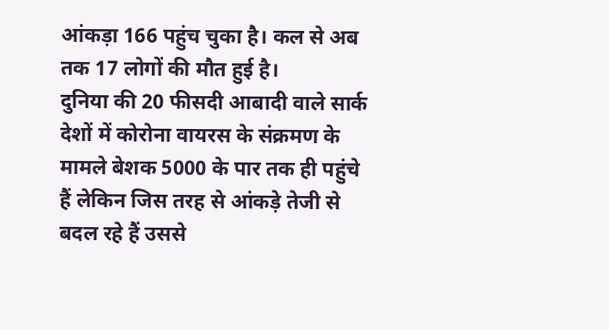आंकड़ा 166 पहुंच चुका है। कल से अब तक 17 लोगों की मौत हुई है।
दुनिया की 20 फीसदी आबादी वाले सार्क देशों में कोरोना वायरस के संक्रमण के मामले बेशक 5000 के पार तक ही पहुंचे हैं लेकिन जिस तरह से आंकड़े तेजी से बदल रहे हैं उससे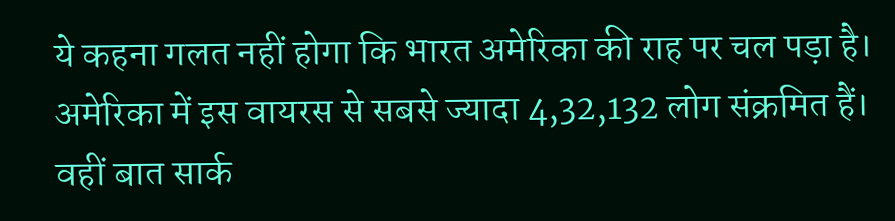ये कहना गलत नहीं होगा कि भारत अमेरिका की राह पर चल पड़ा है। अमेरिका में इस वायरस से सबसे ज्यादा 4,32,132 लोग संक्रमित हैं। वहीं बात सार्क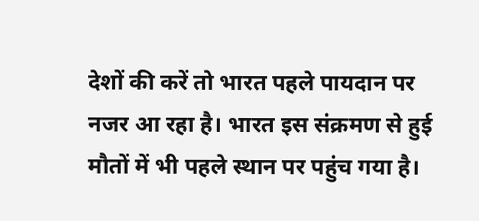देशों की करें तो भारत पहले पायदान पर नजर आ रहा है। भारत इस संक्रमण से हुई मौतों में भी पहले स्थान पर पहुंच गया है।